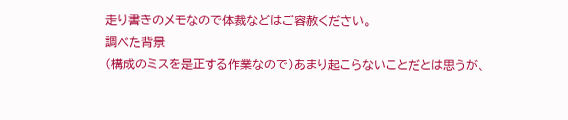走り書きのメモなので体裁などはご容赦ください。
調べた背景
(構成のミスを是正する作業なので)あまり起こらないことだとは思うが、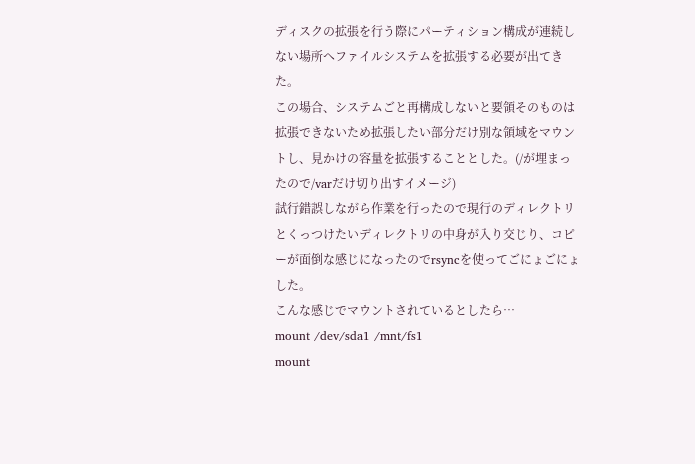ディスクの拡張を行う際にパーティション構成が連続しない場所へファイルシステムを拡張する必要が出てきた。
この場合、システムごと再構成しないと要領そのものは拡張できないため拡張したい部分だけ別な領域をマウントし、見かけの容量を拡張することとした。(/が埋まったので/varだけ切り出すイメージ)
試行錯誤しながら作業を行ったので現行のディレクトリとくっつけたいディレクトリの中身が入り交じり、コピーが面倒な感じになったのでrsyncを使ってごにょごにょした。
こんな感じでマウントされているとしたら…
mount /dev/sda1 /mnt/fs1
mount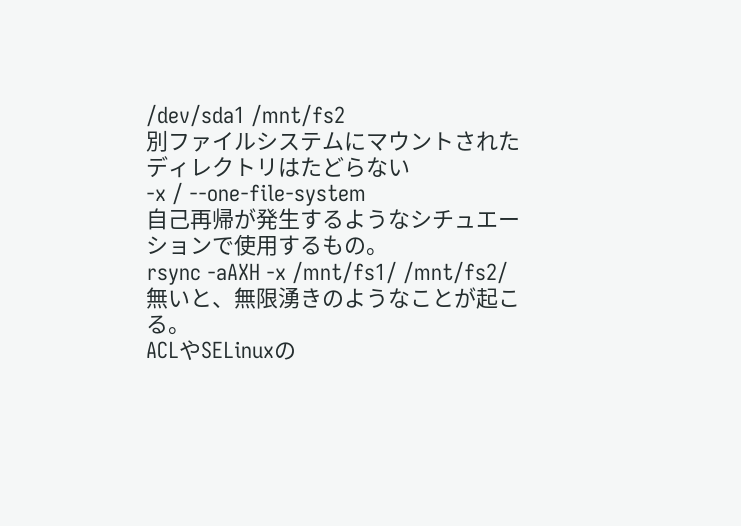/dev/sda1 /mnt/fs2
別ファイルシステムにマウントされたディレクトリはたどらない
-x / --one-file-system
自己再帰が発生するようなシチュエーションで使用するもの。
rsync -aAXH -x /mnt/fs1/ /mnt/fs2/
無いと、無限湧きのようなことが起こる。
ACLやSELinuxの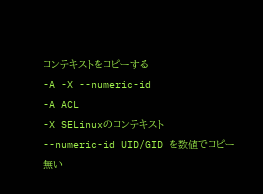コンテキストをコピーする
-A -X --numeric-id
-A ACL
-X SELinuxのコンテキスト
--numeric-id UID/GID を数値でコピー
無い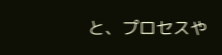と、プロセスや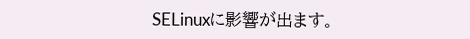SELinuxに影響が出ます。